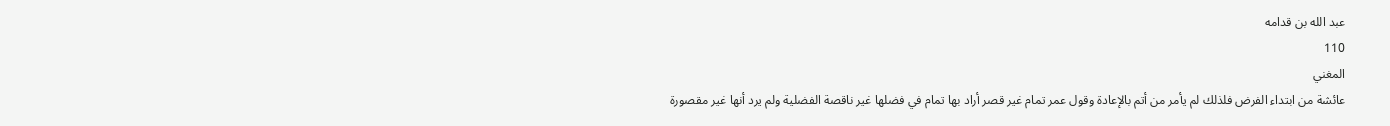عبد الله بن قدامه
110
المغني
عائشة من ابتداء الفرض فلذلك لم يأمر من أتم بالإعادة وقول عمر تمام غير قصر أراد بها تمام في فضلها غير ناقصة الفضلية ولم يرد أنها غير مقصورة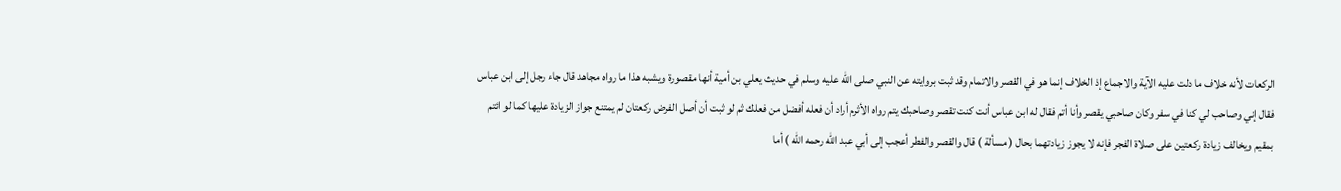الركعات لأنه خلاف ما دلت عليه الآية والاجماع إذ الخلاف إنما هو في القصر والاتمام وقد ثبت بروايته عن النبي صلى الله عليه وسلم في حديث يعلي بن أمية أنها مقصورة ويشبه هذا ما رواه مجاهد قال جاء رجل إلى ابن عباس فقال إني وصاحب لي كنا في سفر وكان صاحبي يقصر وأنا أتم فقال له ابن عباس أنت كنت تقصر وصاحبك يتم رواه الأثرم أراد أن فعله أفضل من فعلك ثم لو ثبت أن أصل الفرض ركعتان لم يمتنع جواز الزيادة عليها كما لو ائتم بمقيم ويخالف زيادة ركعتين على صلاة الفجر فإنه لا يجوز زيادتهما بحال ( مسألة ) قال والقصر والفطر أعجب إلى أبي عبد الله رحمه الله ) أما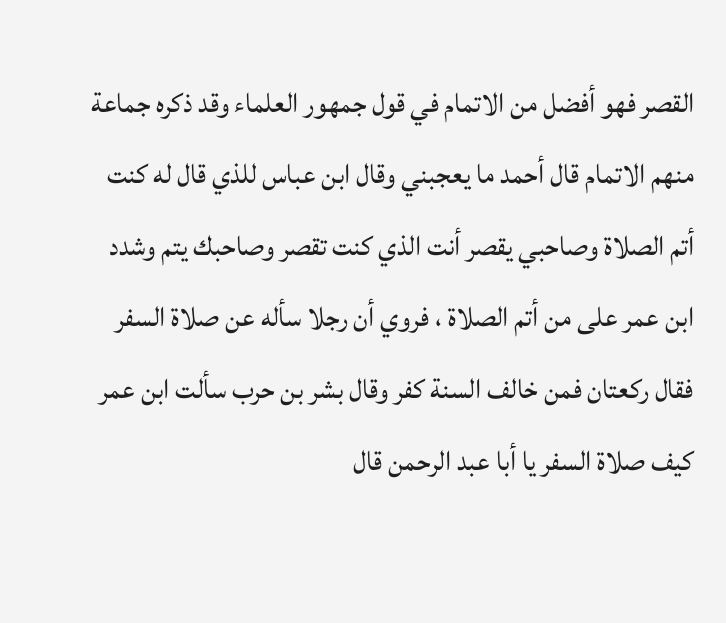القصر فهو أفضل من الاتمام في قول جمهور العلماء وقد ذكره جماعة منهم الاتمام قال أحمد ما يعجبني وقال ابن عباس للذي قال له كنت أتم الصلاة وصاحبي يقصر أنت الذي كنت تقصر وصاحبك يتم وشدد ابن عمر على من أتم الصلاة ، فروي أن رجلا سأله عن صلاة السفر فقال ركعتان فمن خالف السنة كفر وقال بشر بن حرب سألت ابن عمر كيف صلاة السفر يا أبا عبد الرحمن قال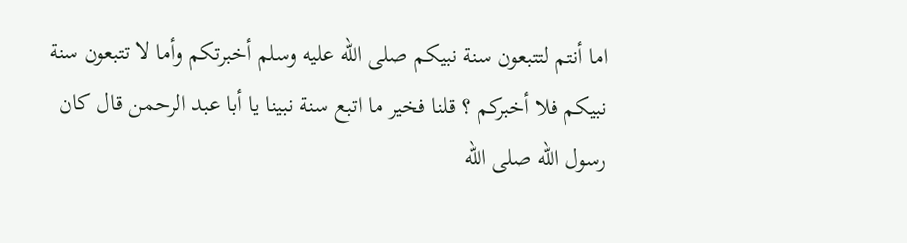اما أنتم لتتبعون سنة نبيكم صلى الله عليه وسلم أخبرتكم وأما لا تتبعون سنة نبيكم فلا أخبركم ؟ قلنا فخير ما اتبع سنة نبينا يا أبا عبد الرحمن قال كان رسول الله صلى الله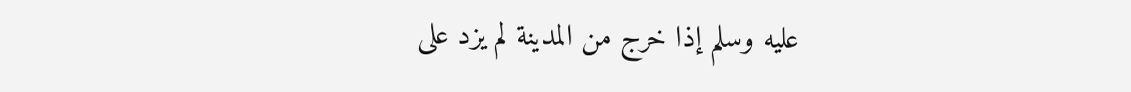عليه وسلم إذا خرج من المدينة لم يزد على